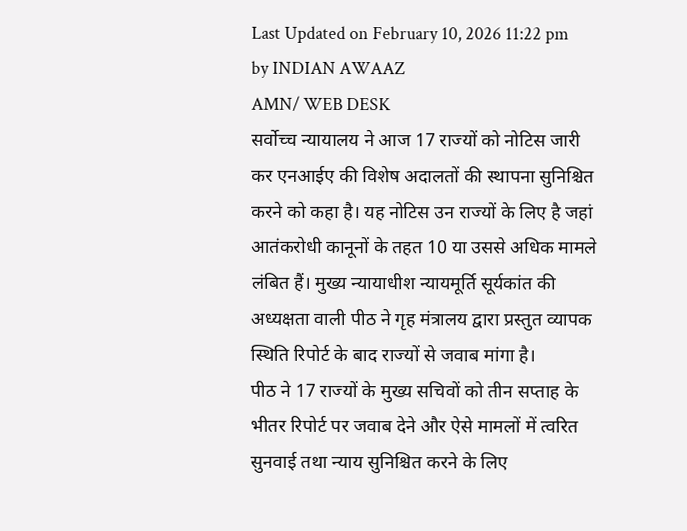Last Updated on February 10, 2026 11:22 pm by INDIAN AWAAZ
AMN/ WEB DESK
सर्वोच्च न्यायालय ने आज 17 राज्यों को नोटिस जारी कर एनआईए की विशेष अदालतों की स्थापना सुनिश्चित करने को कहा है। यह नोटिस उन राज्यों के लिए है जहां आतंकरोधी कानूनों के तहत 10 या उससे अधिक मामले लंबित हैं। मुख्य न्यायाधीश न्यायमूर्ति सूर्यकांत की अध्यक्षता वाली पीठ ने गृह मंत्रालय द्वारा प्रस्तुत व्यापक स्थिति रिपोर्ट के बाद राज्यों से जवाब मांगा है।
पीठ ने 17 राज्यों के मुख्य सचिवों को तीन सप्ताह के भीतर रिपोर्ट पर जवाब देने और ऐसे मामलों में त्वरित सुनवाई तथा न्याय सुनिश्चित करने के लिए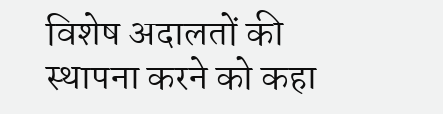विशेष अदालतों की स्थापना करने को कहा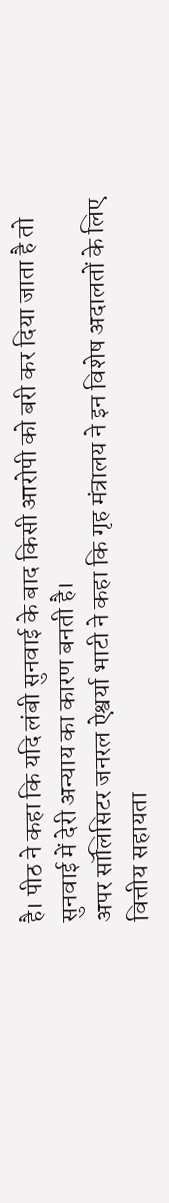है। पीठ ने कहा कि यदि लंबी सुनवाई के बाद किसी आरोपी को बरी कर दिया जाता है तो सुनवाई में देरी अन्याय का कारण बनती है।
अपर सॉलिसिटर जनरल ऐश्वर्या भाटी ने कहा कि गृह मंत्रालय ने इन विशेष अदालतों के लिए वित्तीय सहायता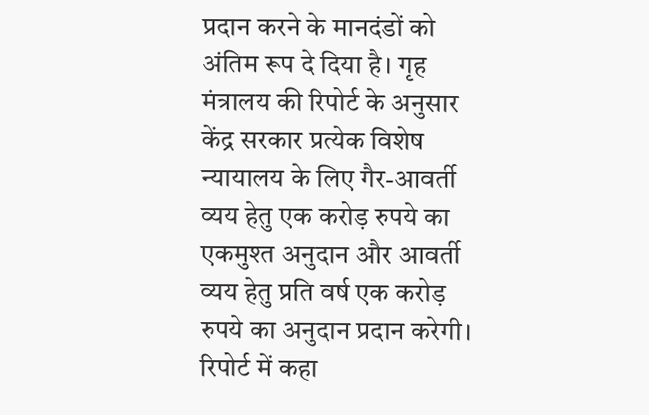प्रदान करने के मानदंडों को अंतिम रूप दे दिया है। गृह मंत्रालय की रिपोर्ट के अनुसार केंद्र सरकार प्रत्येक विशेष न्यायालय के लिए गैर-आवर्ती व्यय हेतु एक करोड़ रुपये का एकमुश्त अनुदान और आवर्ती व्यय हेतु प्रति वर्ष एक करोड़ रुपये का अनुदान प्रदान करेगी। रिपोर्ट में कहा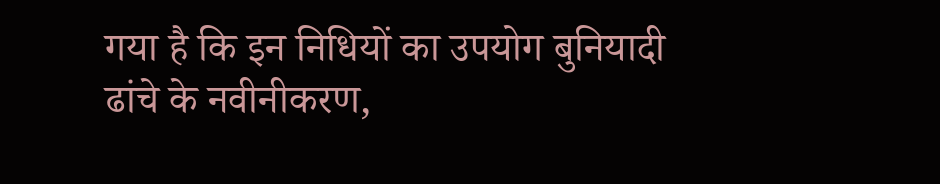गया है कि इन निधियों का उपयोग बुनियादी ढांचे के नवीनीकरण,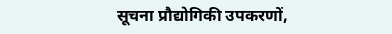सूचना प्रौद्योगिकी उपकरणों,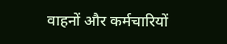वाहनों और कर्मचारियों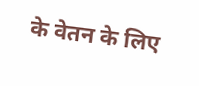के वेतन के लिए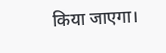किया जाएगा।